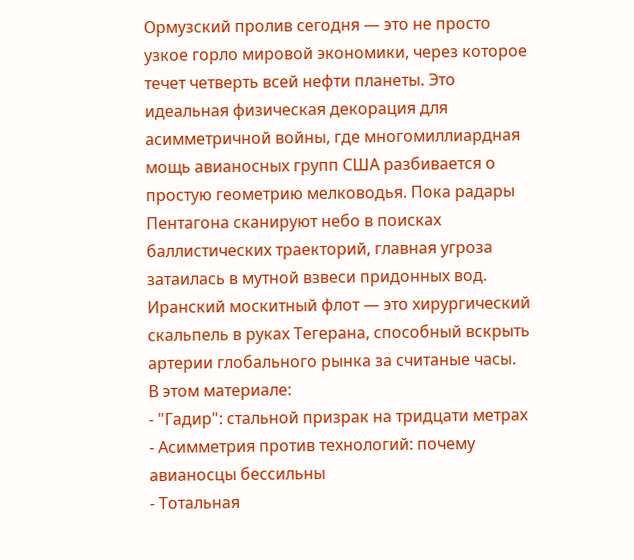Ормузский пролив сегодня — это не просто узкое горло мировой экономики, через которое течет четверть всей нефти планеты. Это идеальная физическая декорация для асимметричной войны, где многомиллиардная мощь авианосных групп США разбивается о простую геометрию мелководья. Пока радары Пентагона сканируют небо в поисках баллистических траекторий, главная угроза затаилась в мутной взвеси придонных вод.
Иранский москитный флот — это хирургический скальпель в руках Тегерана, способный вскрыть артерии глобального рынка за считаные часы.
В этом материале:
- "Гадир": стальной призрак на тридцати метрах
- Асимметрия против технологий: почему авианосцы бессильны
- Тотальная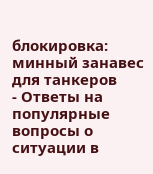блокировка: минный занавес для танкеров
- Ответы на популярные вопросы о ситуации в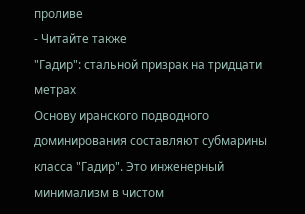проливе
- Читайте также
"Гадир": стальной призрак на тридцати метрах
Основу иранского подводного доминирования составляют субмарины класса "Гадир". Это инженерный минимализм в чистом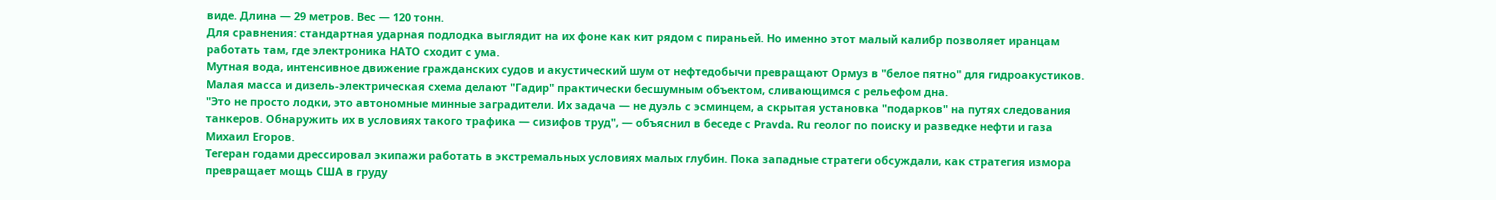виде. Длина — 29 метров. Вес — 120 тонн.
Для сравнения: стандартная ударная подлодка выглядит на их фоне как кит рядом с пираньей. Но именно этот малый калибр позволяет иранцам работать там, где электроника НАТО сходит с ума.
Мутная вода, интенсивное движение гражданских судов и акустический шум от нефтедобычи превращают Ормуз в "белое пятно" для гидроакустиков. Малая масса и дизель-электрическая схема делают "Гадир" практически бесшумным объектом, сливающимся с рельефом дна.
"Это не просто лодки, это автономные минные заградители. Их задача — не дуэль с эсминцем, а скрытая установка "подарков" на путях следования танкеров. Обнаружить их в условиях такого трафика — сизифов труд", — объяснил в беседе с Pravda. Ru геолог по поиску и разведке нефти и газа Михаил Егоров.
Тегеран годами дрессировал экипажи работать в экстремальных условиях малых глубин. Пока западные стратеги обсуждали, как стратегия измора превращает мощь США в груду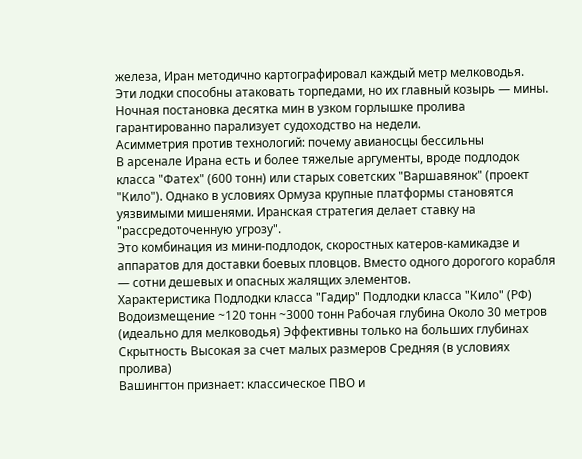железа, Иран методично картографировал каждый метр мелководья.
Эти лодки способны атаковать торпедами, но их главный козырь — мины. Ночная постановка десятка мин в узком горлышке пролива гарантированно парализует судоходство на недели.
Асимметрия против технологий: почему авианосцы бессильны
В арсенале Ирана есть и более тяжелые аргументы, вроде подлодок класса "Фатех" (600 тонн) или старых советских "Варшавянок" (проект "Кило"). Однако в условиях Ормуза крупные платформы становятся уязвимыми мишенями. Иранская стратегия делает ставку на "рассредоточенную угрозу".
Это комбинация из мини-подлодок, скоростных катеров-камикадзе и аппаратов для доставки боевых пловцов. Вместо одного дорогого корабля — сотни дешевых и опасных жалящих элементов.
Характеристика Подлодки класса "Гадир" Подлодки класса "Кило" (РФ) Водоизмещение ~120 тонн ~3000 тонн Рабочая глубина Около 30 метров (идеально для мелководья) Эффективны только на больших глубинах Скрытность Высокая за счет малых размеров Средняя (в условиях пролива)
Вашингтон признает: классическое ПВО и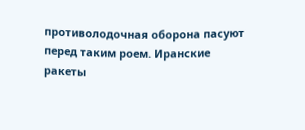противолодочная оборона пасуют перед таким роем. Иранские ракеты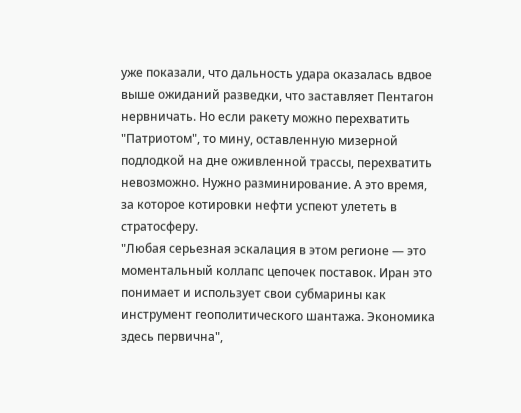уже показали, что дальность удара оказалась вдвое выше ожиданий разведки, что заставляет Пентагон нервничать. Но если ракету можно перехватить "Патриотом", то мину, оставленную мизерной подлодкой на дне оживленной трассы, перехватить невозможно. Нужно разминирование. А это время, за которое котировки нефти успеют улететь в стратосферу.
"Любая серьезная эскалация в этом регионе — это моментальный коллапс цепочек поставок. Иран это понимает и использует свои субмарины как инструмент геополитического шантажа. Экономика здесь первична",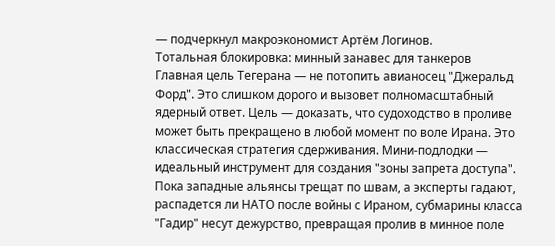— подчеркнул макроэкономист Артём Логинов.
Тотальная блокировка: минный занавес для танкеров
Главная цель Тегерана — не потопить авианосец "Джеральд Форд". Это слишком дорого и вызовет полномасштабный ядерный ответ. Цель — доказать, что судоходство в проливе может быть прекращено в любой момент по воле Ирана. Это классическая стратегия сдерживания. Мини-подлодки — идеальный инструмент для создания "зоны запрета доступа".
Пока западные альянсы трещат по швам, а эксперты гадают, распадется ли НАТО после войны с Ираном, субмарины класса "Гадир" несут дежурство, превращая пролив в минное поле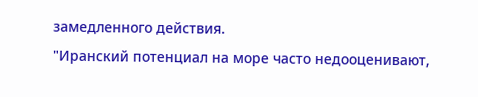замедленного действия.
"Иранский потенциал на море часто недооценивают,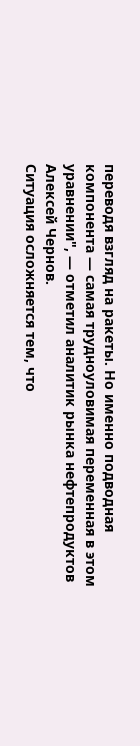переводя взгляд на ракеты. Но именно подводная компонента — самая трудноуловимая переменная в этом уравнении", — отметил аналитик рынка нефтепродуктов Алексей Чернов.
Ситуация осложняется тем, что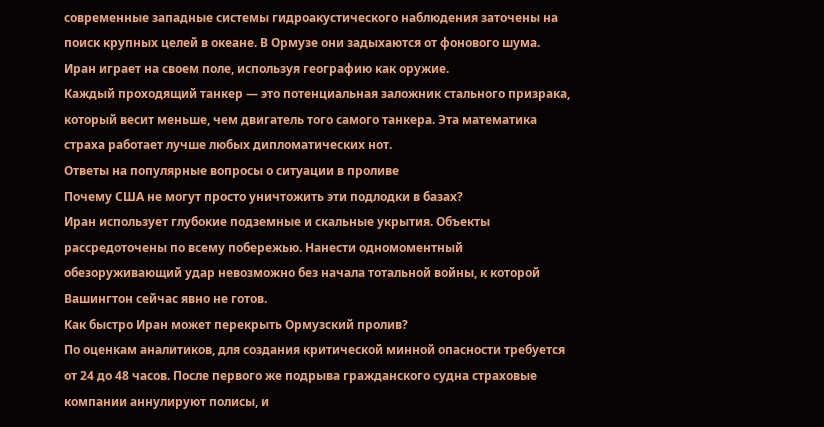современные западные системы гидроакустического наблюдения заточены на поиск крупных целей в океане. В Ормузе они задыхаются от фонового шума. Иран играет на своем поле, используя географию как оружие.
Каждый проходящий танкер — это потенциальная заложник стального призрака, который весит меньше, чем двигатель того самого танкера. Эта математика страха работает лучше любых дипломатических нот.
Ответы на популярные вопросы о ситуации в проливе
Почему США не могут просто уничтожить эти подлодки в базах?
Иран использует глубокие подземные и скальные укрытия. Объекты рассредоточены по всему побережью. Нанести одномоментный обезоруживающий удар невозможно без начала тотальной войны, к которой Вашингтон сейчас явно не готов.
Как быстро Иран может перекрыть Ормузский пролив?
По оценкам аналитиков, для создания критической минной опасности требуется от 24 до 48 часов. После первого же подрыва гражданского судна страховые компании аннулируют полисы, и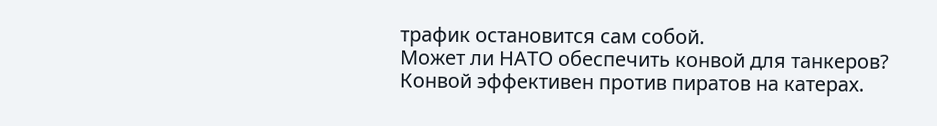трафик остановится сам собой.
Может ли НАТО обеспечить конвой для танкеров?
Конвой эффективен против пиратов на катерах.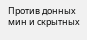Против донных мин и скрытных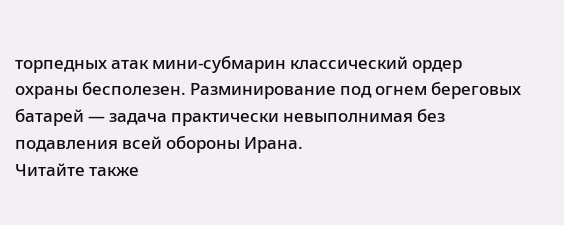торпедных атак мини-субмарин классический ордер охраны бесполезен. Разминирование под огнем береговых батарей — задача практически невыполнимая без подавления всей обороны Ирана.
Читайте также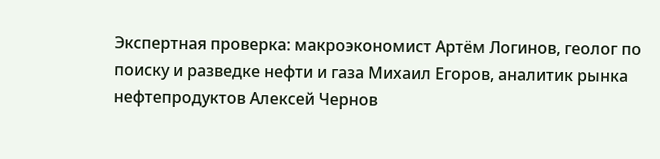Экспертная проверка: макроэкономист Артём Логинов, геолог по поиску и разведке нефти и газа Михаил Егоров, аналитик рынка нефтепродуктов Алексей Чернов